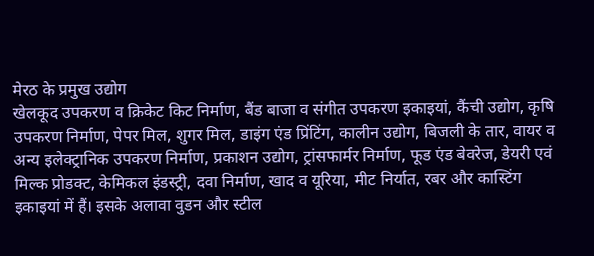मेरठ के प्रमुख उद्योग
खेलकूद उपकरण व क्रिकेट किट निर्माण, बैंड बाजा व संगीत उपकरण इकाइयां, कैंची उद्योग, कृषि उपकरण निर्माण, पेपर मिल, शुगर मिल, डाइंग एंड प्रिंटिंग, कालीन उद्योग, बिजली के तार, वायर व अन्य इलेक्ट्रानिक उपकरण निर्माण, प्रकाशन उद्योग, ट्रांसफार्मर निर्माण, फूड एंड बेवरेज, डेयरी एवं मिल्क प्रोडक्ट, केमिकल इंडस्ट्री, दवा निर्माण, खाद व यूरिया, मीट निर्यात, रबर और कास्टिंग इकाइयां में हैं। इसके अलावा वुडन और स्टील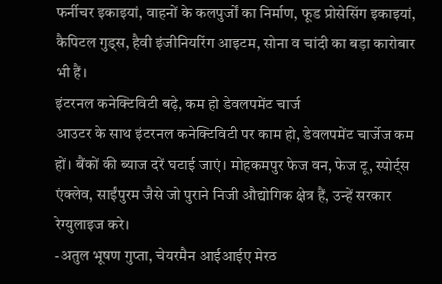फर्नीचर इकाइयां, वाहनों के कलपुर्जों का निर्माण, फूड प्रोसेसिंग इकाइयां, कैपिटल गुड्स, हैवी इंजीनियरिंग आइटम, सोना व चांदी का बड़ा कारोबार भी हैं।
इंटरनल कनेक्टिविटी बढ़े, कम हो डेवलपमेंट चार्ज
आउटर के साथ इंटरनल कनेक्टिविटी पर काम हो, डेवलपमेंट चार्जेज कम हों। बैंकों की ब्याज दरें घटाई जाएं। मोहकमपुर फेज वन, फेज टू, स्पोर्ट्स एंक्लेव, साईंपुरम जैसे जो पुराने निजी औद्योगिक क्षेत्र हैं, उन्हें सरकार रेग्युलाइज करे।
-अतुल भूषण गुप्ता, चेयरमैन आईआईए मेरठ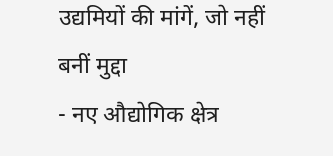उद्यमियों की मांगें, जो नहीं बनीं मुद्दा
- नए औद्योगिक क्षेत्र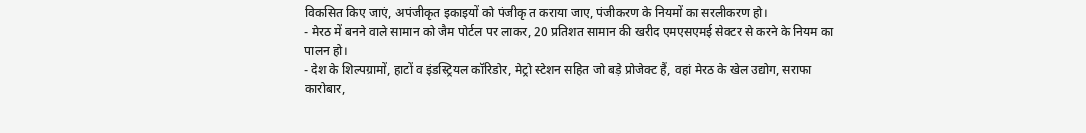विकसित किए जाएं, अपंजीकृत इकाइयों को पंजीकृ त कराया जाए, पंजीकरण के नियमों का सरलीकरण हो।
- मेरठ में बनने वाले सामान को जैम पोर्टल पर लाकर, 20 प्रतिशत सामान की खरीद एमएसएमई सेक्टर से करने के नियम का पालन हो।
- देश के शिल्पग्रामों, हाटों व इंडस्ट्रियल कॉरिडोर, मेट्रो स्टेशन सहित जो बड़े प्रोजेक्ट हैं, वहां मेरठ के खेल उद्योग, सराफा कारोबार,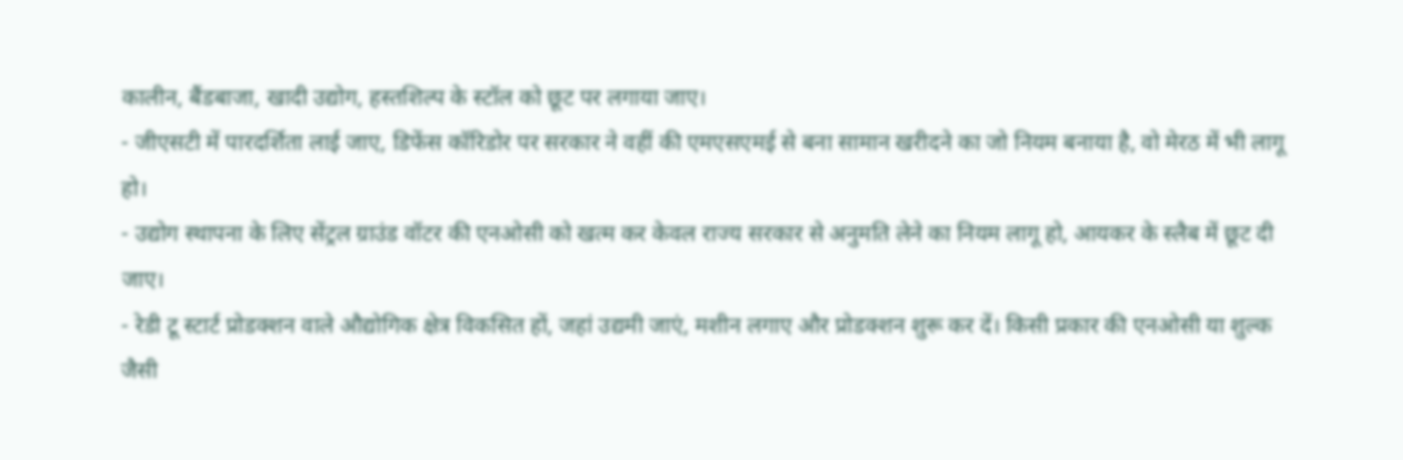कालीन, बैंडबाजा, खादी उद्योग, हस्तशिल्प के स्टॉल को छूट पर लगाया जाए।
- जीएसटी में पारदर्शिता लाई जाए, डिफेंस कॉरिडोर पर सरकार ने वहीं की एमएसएमई से बना सामान खरीदने का जो नियम बनाया है, वो मेरठ में भी लागू हो।
- उद्योग स्थापना के लिए सेंट्रल ग्राउंड वॉटर की एनओसी को खत्म कर केवल राज्य सरकार से अनुमति लेने का नियम लागू हो, आयकर के स्लैब में छूट दी जाए।
- रेडी टू स्टार्ट प्रोडक्शन वाले औद्योगिक क्षेत्र विकसित हों, जहां उद्यमी जाएं, मशीन लगाए और प्रोडक्शन शुरू कर दें। किसी प्रकार की एनओसी या शुल्क जैसी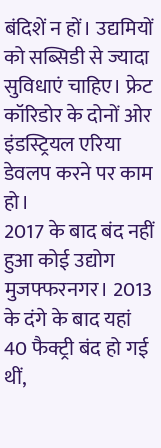बंदिशें न हों। उद्यमियों को सब्सिडी से ज्यादा सुविधाएं चाहिए। फ्रेट कॉरिडोर के दोनों ओर इंडस्ट्रियल एरिया डेवलप करने पर काम हो।
2017 के बाद बंद नहीं हुआ कोई उद्योग
मुजफ्फरनगर। 2013 के दंगे के बाद यहां 40 फैक्ट्री बंद हो गई थीं,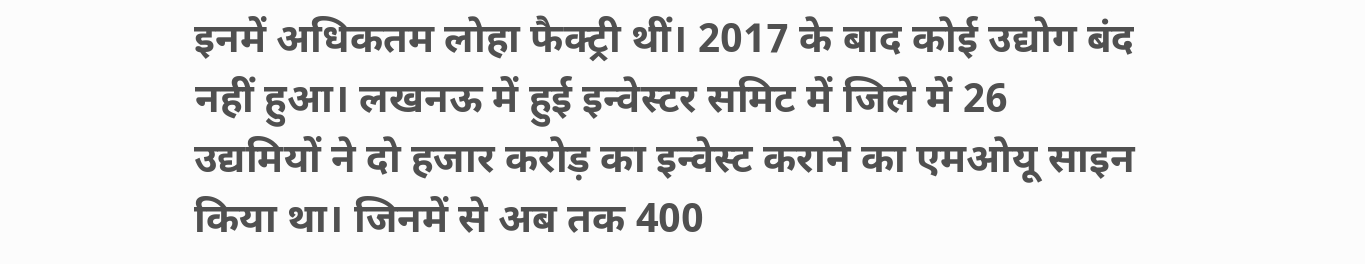इनमें अधिकतम लोहा फैक्ट्री थीं। 2017 के बाद कोई उद्योग बंद नहीं हुआ। लखनऊ में हुई इन्वेस्टर समिट में जिले में 26 उद्यमियों ने दो हजार करोड़ का इन्वेस्ट कराने का एमओयू साइन किया था। जिनमें से अब तक 400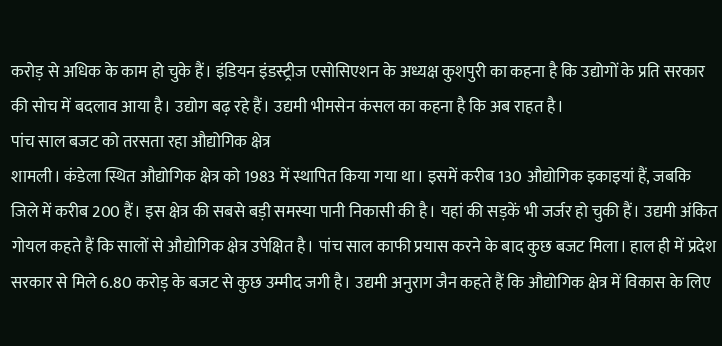करोड़ से अधिक के काम हो चुके हैं। इंडियन इंडस्ट्रीज एसोसिएशन के अध्यक्ष कुशपुरी का कहना है कि उद्योगों के प्रति सरकार की सोच में बदलाव आया है। उद्योग बढ़ रहे हैं। उद्यमी भीमसेन कंसल का कहना है कि अब राहत है।
पांच साल बजट को तरसता रहा औद्योगिक क्षेत्र
शामली। कंडेला स्थित औद्योगिक क्षेत्र को 1983 में स्थापित किया गया था। इसमें करीब 130 औद्योगिक इकाइयां हैं, जबकि जिले में करीब 200 हैं। इस क्षेत्र की सबसे बड़ी समस्या पानी निकासी की है। यहां की सड़कें भी जर्जर हो चुकी हैं। उद्यमी अंकित गोयल कहते हैं कि सालों से औद्योगिक क्षेत्र उपेक्षित है। पांच साल काफी प्रयास करने के बाद कुछ बजट मिला। हाल ही में प्रदेश सरकार से मिले 6.80 करोड़ के बजट से कुछ उम्मीद जगी है। उद्यमी अनुराग जैन कहते हैं कि औद्योगिक क्षेत्र में विकास के लिए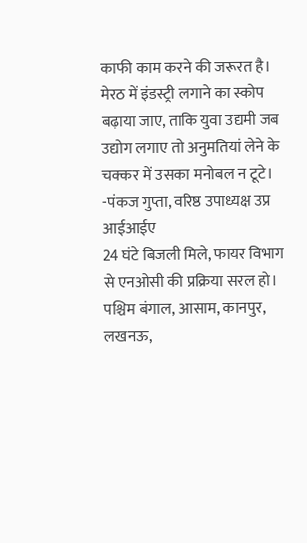काफी काम करने की जरूरत है।
मेरठ में इंडस्ट्री लगाने का स्कोप बढ़ाया जाए, ताकि युवा उद्यमी जब उद्योग लगाए तो अनुमतियां लेने के चक्कर में उसका मनोबल न टूटे। -पंकज गुप्ता, वरिष्ठ उपाध्यक्ष उप्र आईआईए
24 घंटे बिजली मिले, फायर विभाग से एनओसी की प्रक्रिया सरल हो। पश्चिम बंगाल, आसाम, कानपुर, लखनऊ,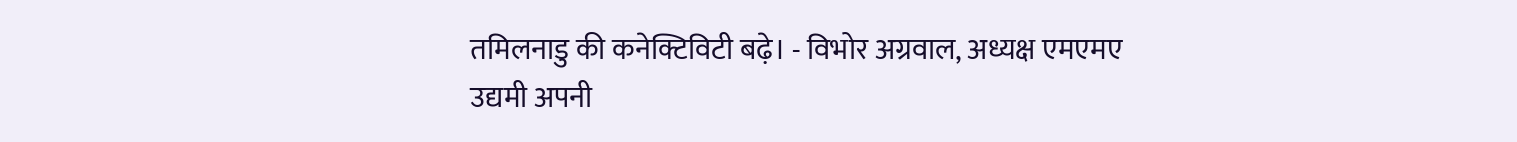तमिलनाडु की कनेक्टिविटी बढ़े। - विभोर अग्रवाल, अध्यक्ष एमएमए
उद्यमी अपनी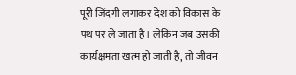पूरी जिंदगी लगाकर देश को विकास के पथ पर ले जाता है। लेकिन जब उसकी कार्यक्षमता खत्म हो जाती है, तो जीवन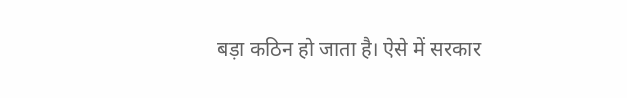बड़ा कठिन हो जाता है। ऐसे में सरकार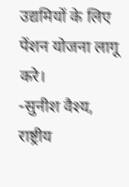उद्यमियों के लिए पेंशन योजना लागू करे।
-सुनीश वैश्य, राष्ट्रीय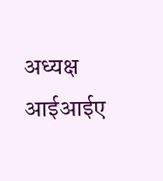अध्यक्ष आईआईए